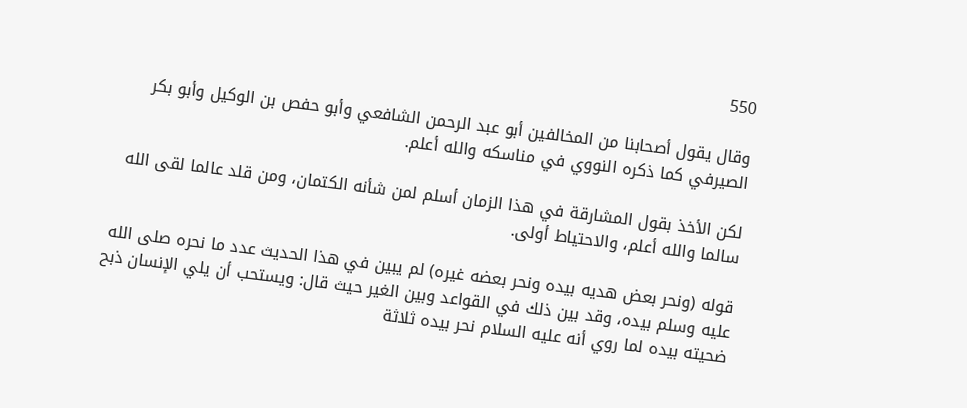550

وقال يقول أصحابنا من المخالفين أبو عبد الرحمن الشافعي وأبو حفص بن الوكيل وأبو بكر الصيرفي كما ذكره النووي في مناسكه والله أعلم.

لكن الأخذ بقول المشارقة في هذا الزمان أسلم لمن شأنه الكتمان، ومن قلد عالما لقى الله سالما والله أعلم، والاحتياط أولى.

قوله (ونحر بعض هديه بيده ونحر بعضه غيره) لم يبين في هذا الحديث عدد ما نحره صلى الله عليه وسلم بيده، وقد بين ذلك في القواعد وبين الغير حيث قال: ويستحب أن يلي الإنسان ذبح ضحيته بيده لما روي أنه عليه السلام نحر بيده ثلاثة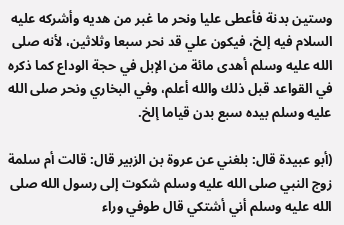وستين بدنة فأعطى عليا ونحر ما غبر من هديه وأشركه عليه السلام فيه إلخ، فيكون علي قد نحر سبعا وثلاثين، لأنه صلى الله عليه وسلم أهدى مائة من الإبل في حجة الوداع كما ذكره في القواعد قبل ذلك والله أعلم، وفي البخاري ونحر صلى الله عليه وسلم بيده سبع بدن قياما إلخ.

(أبو عبيدة قال: بلغني عن عروة بن الزبير قال: قالت أم سلمة زوج النبي صلى الله عليه وسلم شكوت إلى رسول الله صلى الله عليه وسلم أني أشتكي قال طوفي وراء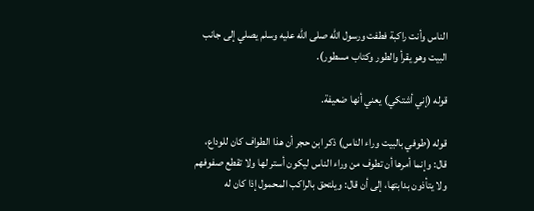الناس وأنت راكبة فطفت ورسول الله صلى الله عليه وسلم يصلي إلى جانب البيت وهو يقرأ والطور وكتاب مسطور).

قوله (إني أشتكي) يعني أنها ضعيفة.

قوله (طوفي بالبيت وراء الناس) ذكر ابن حجر أن هذا الطواف كان للوداع، قال: وإنما أمرها أن تطوف من وراء الناس ليكون أستر لها ولا تقطع صفوفهم ولا يتأذون بدابتها، إلى أن قال: ويلتحق بالراكب المحمول إذا كان له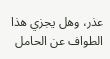عذر، وهل يجزي هذا الطواف عن الحامل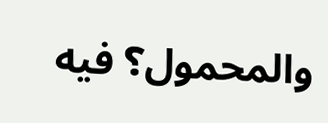والمحمول؟ فيه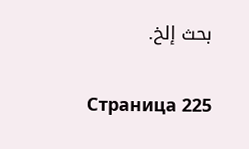بحث إلخ.

Страница 225